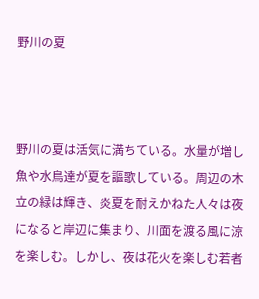野川の夏



野川の夏は活気に満ちている。水量が増し魚や水鳥達が夏を謳歌している。周辺の木立の緑は輝き、炎夏を耐えかねた人々は夜になると岸辺に集まり、川面を渡る風に涼を楽しむ。しかし、夜は花火を楽しむ若者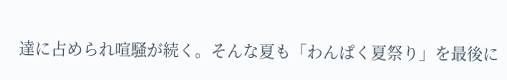達に占められ喧騒が続く。そんな夏も「わんぱく夏祭り」を最後に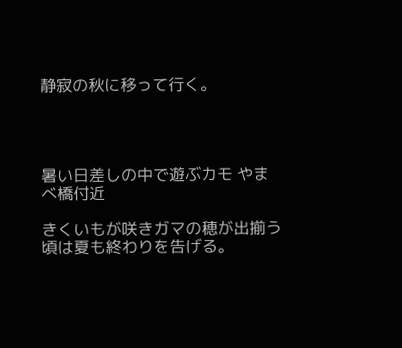静寂の秋に移って行く。




暑い日差しの中で遊ぶカモ やまべ橋付近

きくいもが咲きガマの穂が出揃う頃は夏も終わりを告げる。